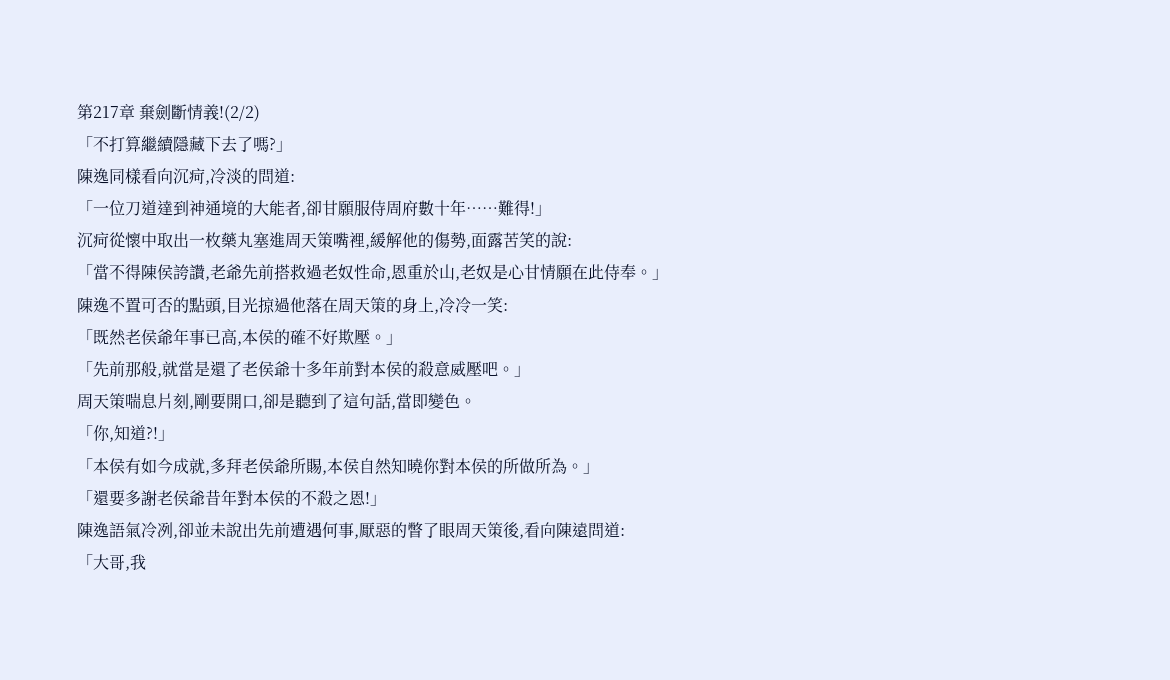第217章 棄劍斷情義!(2/2)
「不打算繼續隱藏下去了嗎?」
陳逸同樣看向沉疴,冷淡的問道:
「一位刀道達到神通境的大能者,卻甘願服侍周府數十年……難得!」
沉疴從懷中取出一枚藥丸塞進周天策嘴裡,緩解他的傷勢,面露苦笑的說:
「當不得陳侯誇讚,老爺先前搭救過老奴性命,恩重於山,老奴是心甘情願在此侍奉。」
陳逸不置可否的點頭,目光掠過他落在周天策的身上,冷冷一笑:
「既然老侯爺年事已高,本侯的確不好欺壓。」
「先前那般,就當是還了老侯爺十多年前對本侯的殺意威壓吧。」
周天策喘息片刻,剛要開口,卻是聽到了這句話,當即變色。
「你,知道?!」
「本侯有如今成就,多拜老侯爺所賜,本侯自然知曉你對本侯的所做所為。」
「還要多謝老侯爺昔年對本侯的不殺之恩!」
陳逸語氣冷冽,卻並未說出先前遭遇何事,厭惡的瞥了眼周天策後,看向陳遠問道:
「大哥,我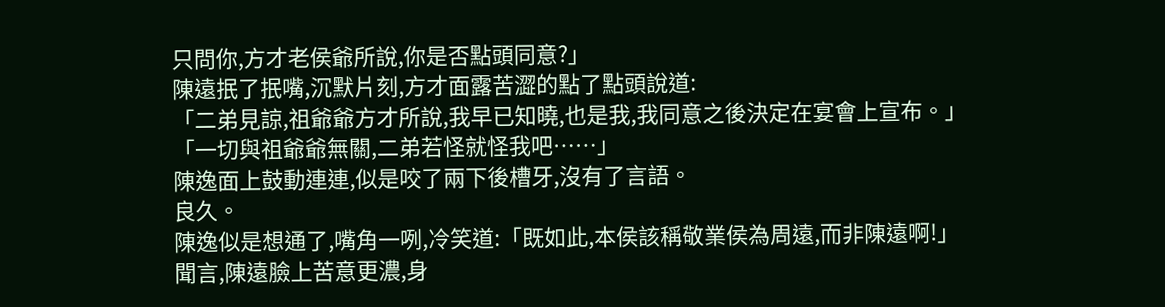只問你,方才老侯爺所說,你是否點頭同意?」
陳遠抿了抿嘴,沉默片刻,方才面露苦澀的點了點頭說道:
「二弟見諒,祖爺爺方才所說,我早已知曉,也是我,我同意之後決定在宴會上宣布。」
「一切與祖爺爺無關,二弟若怪就怪我吧……」
陳逸面上鼓動連連,似是咬了兩下後槽牙,沒有了言語。
良久。
陳逸似是想通了,嘴角一咧,冷笑道:「既如此,本侯該稱敬業侯為周遠,而非陳遠啊!」
聞言,陳遠臉上苦意更濃,身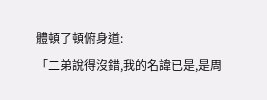體頓了頓俯身道:
「二弟說得沒錯,我的名諱已是,是周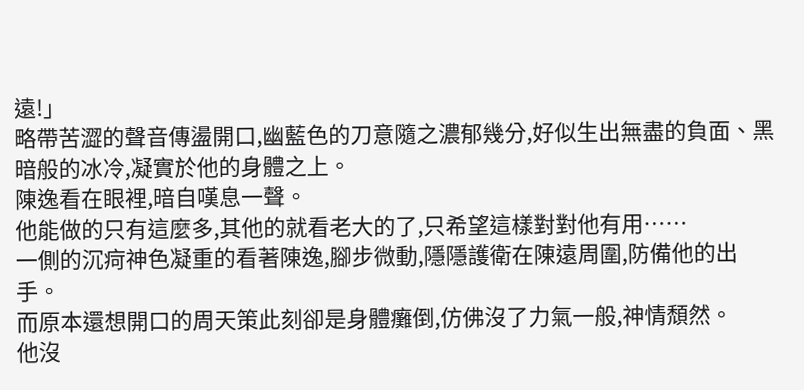遠!」
略帶苦澀的聲音傳盪開口,幽藍色的刀意隨之濃郁幾分,好似生出無盡的負面、黑暗般的冰冷,凝實於他的身體之上。
陳逸看在眼裡,暗自嘆息一聲。
他能做的只有這麼多,其他的就看老大的了,只希望這樣對對他有用……
一側的沉疴神色凝重的看著陳逸,腳步微動,隱隱護衛在陳遠周圍,防備他的出手。
而原本還想開口的周天策此刻卻是身體癱倒,仿佛沒了力氣一般,神情頹然。
他沒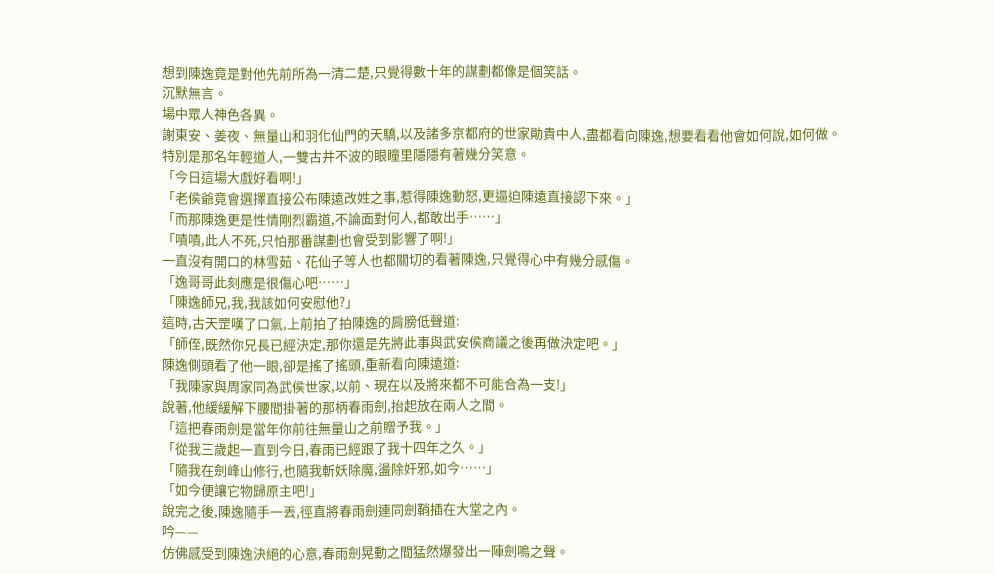想到陳逸竟是對他先前所為一清二楚,只覺得數十年的謀劃都像是個笑話。
沉默無言。
場中眾人神色各異。
謝東安、姜夜、無量山和羽化仙門的天驕,以及諸多京都府的世家勛貴中人,盡都看向陳逸,想要看看他會如何說,如何做。
特別是那名年輕道人,一雙古井不波的眼瞳里隱隱有著幾分笑意。
「今日這場大戲好看啊!」
「老侯爺竟會選擇直接公布陳遠改姓之事,惹得陳逸動怒,更逼迫陳遠直接認下來。」
「而那陳逸更是性情剛烈霸道,不論面對何人,都敢出手……」
「嘖嘖,此人不死,只怕那番謀劃也會受到影響了啊!」
一直沒有開口的林雪茹、花仙子等人也都關切的看著陳逸,只覺得心中有幾分感傷。
「逸哥哥此刻應是很傷心吧……」
「陳逸師兄,我,我該如何安慰他?」
這時,古天罡嘆了口氣,上前拍了拍陳逸的肩膀低聲道:
「師侄,既然你兄長已經決定,那你還是先將此事與武安侯商議之後再做決定吧。」
陳逸側頭看了他一眼,卻是搖了搖頭,重新看向陳遠道:
「我陳家與周家同為武侯世家,以前、現在以及將來都不可能合為一支!」
說著,他緩緩解下腰間掛著的那柄春雨劍,抬起放在兩人之間。
「這把春雨劍是當年你前往無量山之前贈予我。」
「從我三歲起一直到今日,春雨已經跟了我十四年之久。」
「隨我在劍峰山修行,也隨我斬妖除魔,盪除奸邪,如今……」
「如今便讓它物歸原主吧!」
說完之後,陳逸隨手一丟,徑直將春雨劍連同劍鞘插在大堂之內。
吟——
仿佛感受到陳逸決絕的心意,春雨劍晃動之間猛然爆發出一陣劍鳴之聲。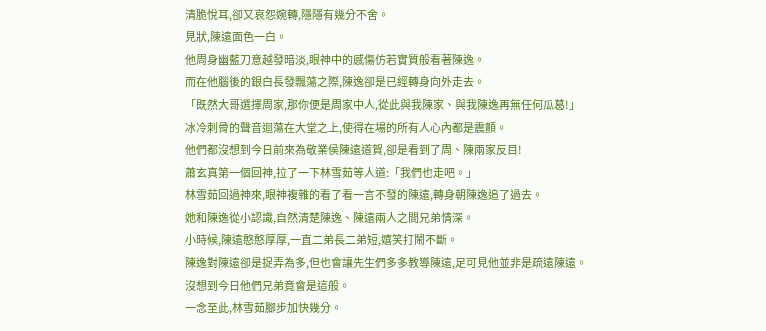清脆悅耳,卻又哀怨婉轉,隱隱有幾分不舍。
見狀,陳遠面色一白。
他周身幽藍刀意越發暗淡,眼神中的感傷仿若實質般看著陳逸。
而在他腦後的銀白長發飄蕩之際,陳逸卻是已經轉身向外走去。
「既然大哥選擇周家,那你便是周家中人,從此與我陳家、與我陳逸再無任何瓜葛!」
冰冷刺骨的聲音迴蕩在大堂之上,使得在場的所有人心內都是震顫。
他們都沒想到今日前來為敬業侯陳遠道賀,卻是看到了周、陳兩家反目!
蕭玄真第一個回神,拉了一下林雪茹等人道:「我們也走吧。」
林雪茹回過神來,眼神複雜的看了看一言不發的陳遠,轉身朝陳逸追了過去。
她和陳逸從小認識,自然清楚陳逸、陳遠兩人之間兄弟情深。
小時候,陳遠憨憨厚厚,一直二弟長二弟短,嬉笑打鬧不斷。
陳逸對陳遠卻是捉弄為多,但也會讓先生們多多教導陳遠,足可見他並非是疏遠陳遠。
沒想到今日他們兄弟竟會是這般。
一念至此,林雪茹腳步加快幾分。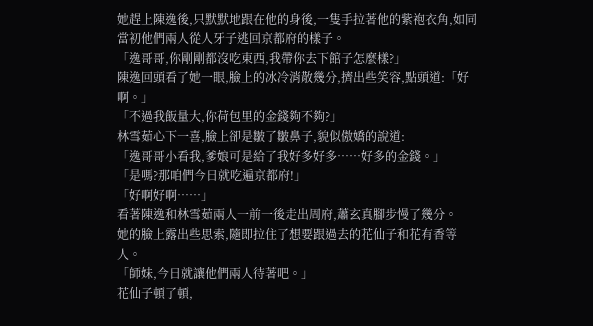她趕上陳逸後,只默默地跟在他的身後,一隻手拉著他的紫袍衣角,如同當初他們兩人從人牙子逃回京都府的樣子。
「逸哥哥,你剛剛都沒吃東西,我帶你去下館子怎麼樣?」
陳逸回頭看了她一眼,臉上的冰冷消散幾分,擠出些笑容,點頭道:「好啊。」
「不過我飯量大,你荷包里的金錢夠不夠?」
林雪茹心下一喜,臉上卻是皺了皺鼻子,貌似傲嬌的說道:
「逸哥哥小看我,爹娘可是給了我好多好多……好多的金錢。」
「是嗎?那咱們今日就吃遍京都府!」
「好啊好啊……」
看著陳逸和林雪茹兩人一前一後走出周府,蕭玄真腳步慢了幾分。
她的臉上露出些思索,隨即拉住了想要跟過去的花仙子和花有香等人。
「師妹,今日就讓他們兩人待著吧。」
花仙子頓了頓,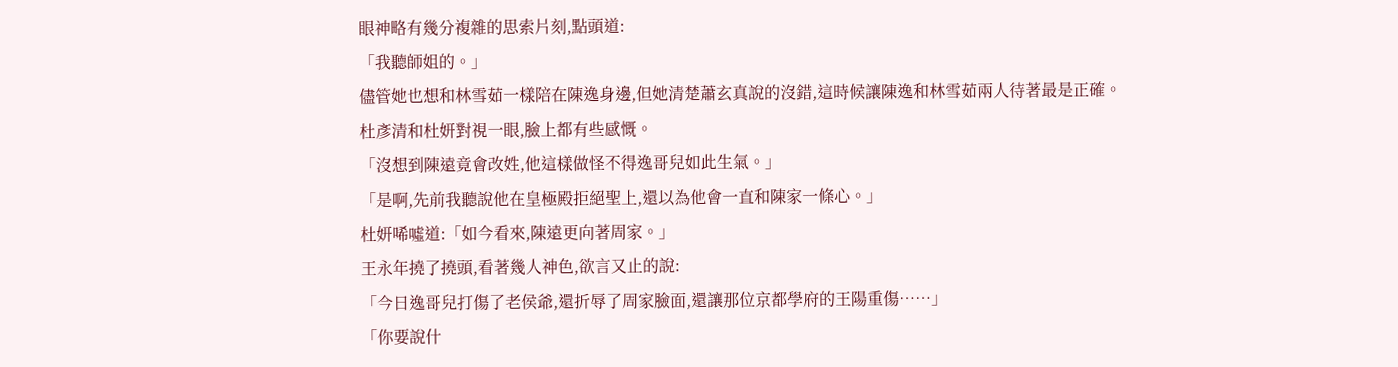眼神略有幾分複雜的思索片刻,點頭道:
「我聽師姐的。」
儘管她也想和林雪茹一樣陪在陳逸身邊,但她清楚蕭玄真說的沒錯,這時候讓陳逸和林雪茹兩人待著最是正確。
杜彥清和杜妍對視一眼,臉上都有些感慨。
「沒想到陳遠竟會改姓,他這樣做怪不得逸哥兒如此生氣。」
「是啊,先前我聽說他在皇極殿拒絕聖上,還以為他會一直和陳家一條心。」
杜妍唏噓道:「如今看來,陳遠更向著周家。」
王永年撓了撓頭,看著幾人神色,欲言又止的說:
「今日逸哥兒打傷了老侯爺,還折辱了周家臉面,還讓那位京都學府的王陽重傷……」
「你要說什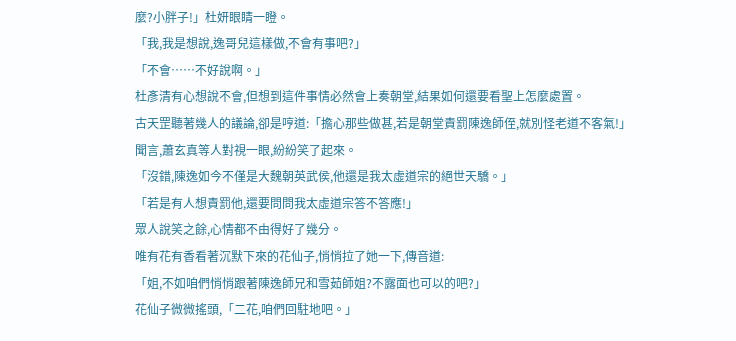麼?小胖子!」杜妍眼睛一瞪。
「我,我是想說,逸哥兒這樣做,不會有事吧?」
「不會……不好說啊。」
杜彥清有心想說不會,但想到這件事情必然會上奏朝堂,結果如何還要看聖上怎麼處置。
古天罡聽著幾人的議論,卻是哼道:「擔心那些做甚,若是朝堂責罰陳逸師侄,就別怪老道不客氣!」
聞言,蕭玄真等人對視一眼,紛紛笑了起來。
「沒錯,陳逸如今不僅是大魏朝英武侯,他還是我太虛道宗的絕世天驕。」
「若是有人想責罰他,還要問問我太虛道宗答不答應!」
眾人說笑之餘,心情都不由得好了幾分。
唯有花有香看著沉默下來的花仙子,悄悄拉了她一下,傳音道:
「姐,不如咱們悄悄跟著陳逸師兄和雪茹師姐?不露面也可以的吧?」
花仙子微微搖頭,「二花,咱們回駐地吧。」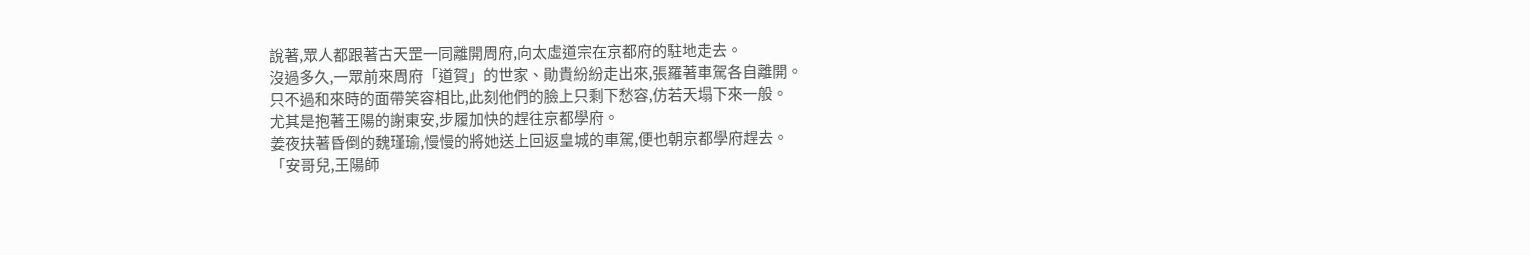說著,眾人都跟著古天罡一同離開周府,向太虛道宗在京都府的駐地走去。
沒過多久,一眾前來周府「道賀」的世家、勛貴紛紛走出來,張羅著車駕各自離開。
只不過和來時的面帶笑容相比,此刻他們的臉上只剩下愁容,仿若天塌下來一般。
尤其是抱著王陽的謝東安,步履加快的趕往京都學府。
姜夜扶著昏倒的魏瑾瑜,慢慢的將她送上回返皇城的車駕,便也朝京都學府趕去。
「安哥兒,王陽師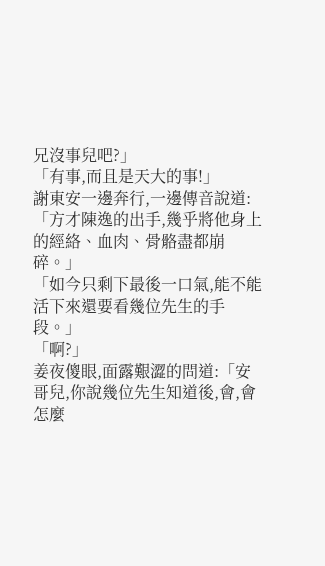兄沒事兒吧?」
「有事,而且是天大的事!」
謝東安一邊奔行,一邊傳音說道:「方才陳逸的出手,幾乎將他身上的經絡、血肉、骨骼盡都崩碎。」
「如今只剩下最後一口氣,能不能活下來還要看幾位先生的手段。」
「啊?」
姜夜傻眼,面露艱澀的問道:「安哥兒,你說幾位先生知道後,會,會怎麼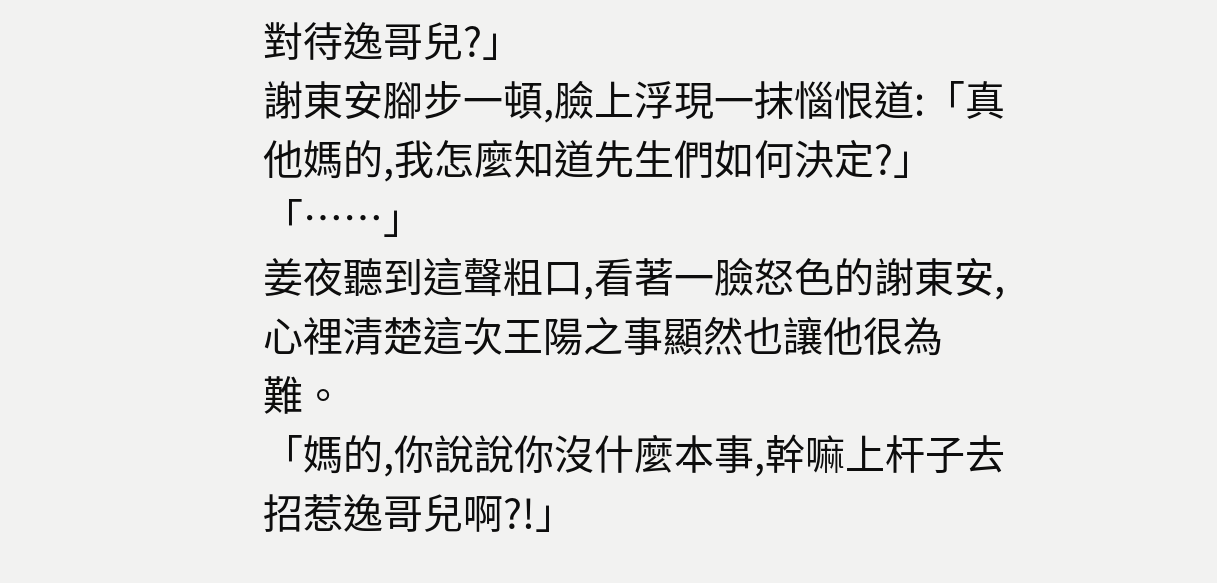對待逸哥兒?」
謝東安腳步一頓,臉上浮現一抹惱恨道:「真他媽的,我怎麼知道先生們如何決定?」
「……」
姜夜聽到這聲粗口,看著一臉怒色的謝東安,心裡清楚這次王陽之事顯然也讓他很為難。
「媽的,你說說你沒什麼本事,幹嘛上杆子去招惹逸哥兒啊?!」